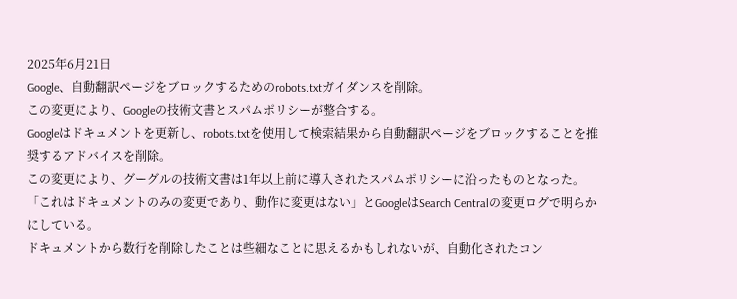2025年6月21日
Google、自動翻訳ページをブロックするためのrobots.txtガイダンスを削除。
この変更により、Googleの技術文書とスパムポリシーが整合する。
Googleはドキュメントを更新し、robots.txtを使用して検索結果から自動翻訳ページをブロックすることを推奨するアドバイスを削除。
この変更により、グーグルの技術文書は1年以上前に導入されたスパムポリシーに沿ったものとなった。
「これはドキュメントのみの変更であり、動作に変更はない」とGoogleはSearch Centralの変更ログで明らかにしている。
ドキュメントから数行を削除したことは些細なことに思えるかもしれないが、自動化されたコン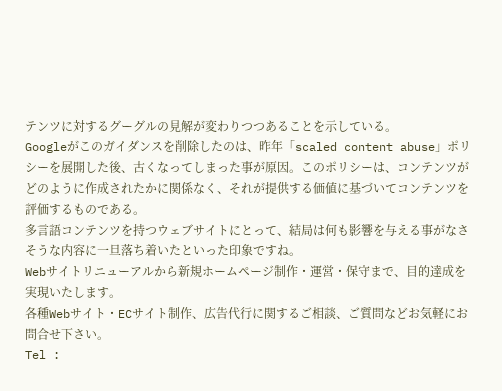テンツに対するグーグルの見解が変わりつつあることを示している。
Googleがこのガイダンスを削除したのは、昨年「scaled content abuse」ポリシーを展開した後、古くなってしまった事が原因。このポリシーは、コンテンツがどのように作成されたかに関係なく、それが提供する価値に基づいてコンテンツを評価するものである。
多言語コンテンツを持つウェブサイトにとって、結局は何も影響を与える事がなさそうな内容に一旦落ち着いたといった印象ですね。
Webサイトリニューアルから新規ホームページ制作・運営・保守まで、目的達成を実現いたします。
各種Webサイト・ECサイト制作、広告代行に関するご相談、ご質問などお気軽にお問合せ下さい。
Tel :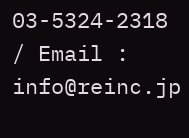03-5324-2318 / Email : info@reinc.jp